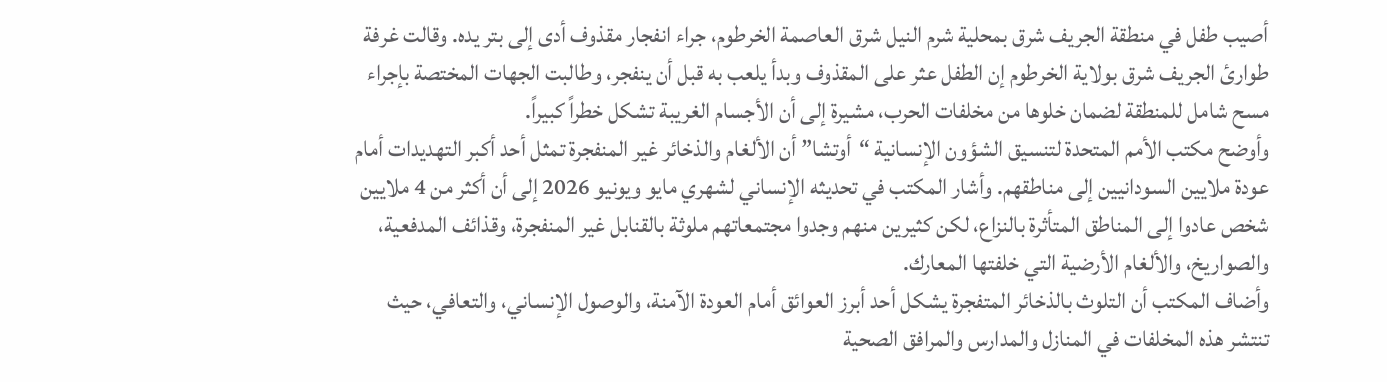أصيب طفل في منطقة الجريف شرق بمحلية شرم النيل شرق العاصمة الخرطوم، جراء انفجار مقذوف أدى إلى بتر يده. وقالت غرفة طوارئ الجريف شرق بولاية الخرطوم إن الطفل عثر على المقذوف وبدأ يلعب به قبل أن ينفجر، وطالبت الجهات المختصة بإجراء مسح شامل للمنطقة لضمان خلوها من مخلفات الحرب، مشيرة إلى أن الأجسام الغريبة تشكل خطراً كبيراً.
وأوضح مكتب الأمم المتحدة لتنسيق الشؤون الإنسانية “أوتشا” أن الألغام والذخائر غير المنفجرة تمثل أحد أكبر التهديدات أمام عودة ملايين السودانيين إلى مناطقهم. وأشار المكتب في تحديثه الإنساني لشهري مايو ويونيو 2026 إلى أن أكثر من 4 ملايين شخص عادوا إلى المناطق المتأثرة بالنزاع، لكن كثيرين منهم وجدوا مجتمعاتهم ملوثة بالقنابل غير المنفجرة، وقذائف المدفعية، والصواريخ، والألغام الأرضية التي خلفتها المعارك.
وأضاف المكتب أن التلوث بالذخائر المتفجرة يشكل أحد أبرز العوائق أمام العودة الآمنة، والوصول الإنساني، والتعافي، حيث تنتشر هذه المخلفات في المنازل والمدارس والمرافق الصحية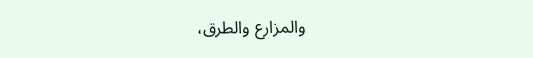والمزارع والطرق،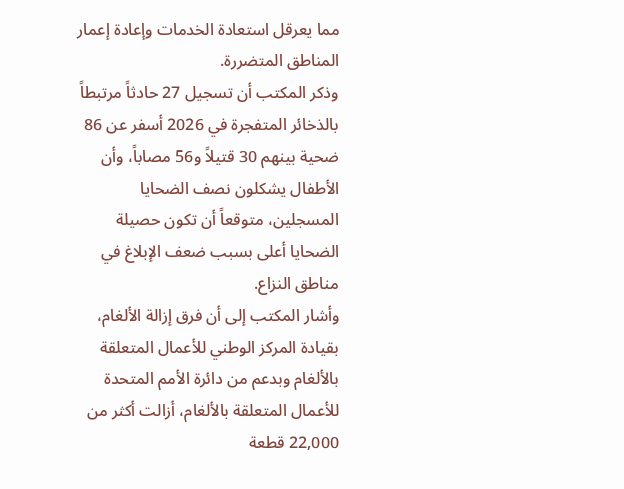مما يعرقل استعادة الخدمات وإعادة إعمار المناطق المتضررة.
وذكر المكتب أن تسجيل 27 حادثاً مرتبطاً بالذخائر المتفجرة في 2026 أسفر عن 86 ضحية بينهم 30 قتيلاً و56 مصاباً، وأن الأطفال يشكلون نصف الضحايا المسجلين، متوقعاً أن تكون حصيلة الضحايا أعلى بسبب ضعف الإبلاغ في مناطق النزاع.
وأشار المكتب إلى أن فرق إزالة الألغام، بقيادة المركز الوطني للأعمال المتعلقة بالألغام وبدعم من دائرة الأمم المتحدة للأعمال المتعلقة بالألغام، أزالت أكثر من 22,000 قطعة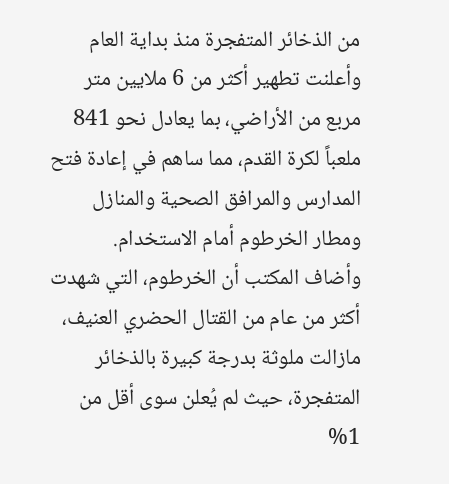من الذخائر المتفجرة منذ بداية العام وأعلنت تطهير أكثر من 6 ملايين متر مربع من الأراضي، بما يعادل نحو 841 ملعباً لكرة القدم، مما ساهم في إعادة فتح المدارس والمرافق الصحية والمنازل ومطار الخرطوم أمام الاستخدام.
وأضاف المكتب أن الخرطوم، التي شهدت أكثر من عام من القتال الحضري العنيف، مازالت ملوثة بدرجة كبيرة بالذخائر المتفجرة، حيث لم يُعلن سوى أقل من 1%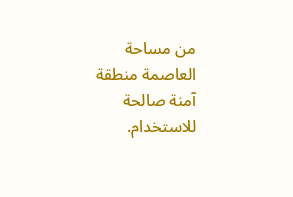من مساحة العاصمة منطقة آمنة صالحة للاستخدام.